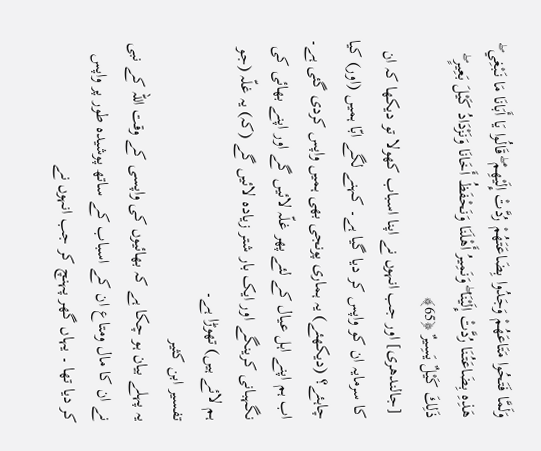وَلَمَّا فَتَحُوا مَتَاعَهُمْ وَجَدُوا بِضَاعَتَهُمْ رُدَّتْ إِلَيْهِمْ ۖ قَالُوا يَا أَبَانَا مَا نَبْغِي ۖ هَذِهِ بِضَاعَتُنَا رُدَّتْ إِلَيْنَا ۖ وَنَمِيرُ أَهْلَنَا وَنَحْفَظُ أَخَانَا وَنَزْدَادُ كَيْلَ بَعِيرٍ ۖ ذَلِكَ كَيْلٌ يَسِيرٌ ﴿65﴾
 [جالندھری] اور جب انہوں نے اپنا اسباب کھولا تو دیکھا کہ ان کا سرمایہ ان کو واپس کر دیا گیا ہے۔ کہنے لگے ابّا ہمیں (اور) کیا چاہئے؟ (دیکھئے) یہ ہماری پونجی بھی ہمیں واپس کردی گئی ہے۔ اب ہم اپنے اہل عیال کے لئے پھر غلّہ لائیں گے اور اپنے بھائی کی نگہبانی کرینگے اور ایک بار شتر زیادہ لائیں گے (کہ) یہ غلّہ (جو ہم لائے ہیں) تھوڑا ہے۔
تفسیر ابن كثیر
یہ پہلے بیان ہو چکا ہے کہ بھائیوں کی واپسی کے وقت اللہ کے نبی نے ان کا مال ومتاع ان کے اسباب کے ساتھ پوشیدہ طور پر واپس کر دیا تھا ۔ یہاں گھر پہنچ کر جب انہوں نے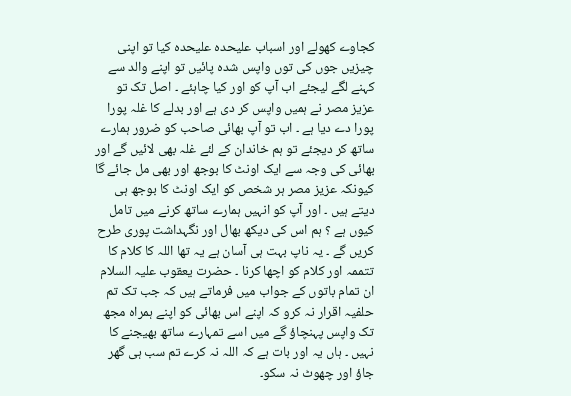کجاوے کھولے اور اسباب علیحدہ علیحدہ کیا تو اپنی چیزیں جوں کی توں واپس شدہ پائیں تو اپنے والد سے کہنے لگے لیجئے اب آپ کو اور کیا چاہئے ۔ اصل تک تو عزیز مصر نے ہمیں واپس کر دی ہے اور بدلے کا غلہ پورا پورا دے دیا ہے ۔ اب تو آپ بھائی صاحب کو ضرور ہمارے ساتھ کر دیجئے تو ہم خاندان کے لئے غلہ بھی لائیں گے اور بھائی کی وجہ سے ایک اونٹ کا بوجھ اور بھی مل جائے گا کیونکہ عزیز مصر ہر شخص کو ایک اونٹ کا بوجھ ہی دیتے ہیں ۔ اور آپ کو انہیں ہمارے ساتھ کرنے میں تامل کیوں ہے ؟ ہم اس کی دیکھ بھال اور نگہداشت پوری طرح کریں گے ۔ یہ ناپ بہت ہی آسان ہے یہ تھا اللہ کا کلام کا تتممہ اور کلام کو اچھا کرنا ۔ حضرت یعقوب علیہ السلام ان تمام باتوں کے جواب میں فرماتے ہیں کہ جب تک تم حلفیہ اقرار نہ کرو کہ اپنے اس بھائی کو اپنے ہمراہ مجھ تک واپس پہنچاؤ گے میں اسے تمہارے ساتھ بھیجنے کا نہیں ۔ ہاں یہ اور بات ہے کہ اللہ نہ کرے تم سب ہی گھر جاؤ اور چھوٹ نہ سکو۔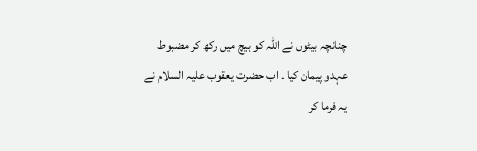چنانچہ بیٹوں نے اللہ کو بیچ میں رکھ کر مضبوط عہدو پیمان کیا ۔ اب حضرت یعقوب علیہ السلام نے یہ فرما کر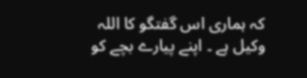کہ ہماری اس گفتگو کا اللہ وکیل ہے ۔ اپنے پیارے بچے کو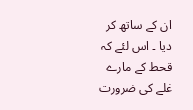ان کے ساتھ کر دیا ۔ اس لئے کہ قحط کے مارے غلے کی ضرورت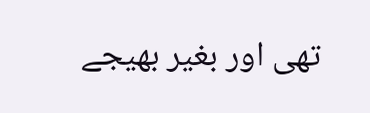تھی اور بغیر بھیجے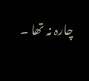چارہ نہ تھا ۔